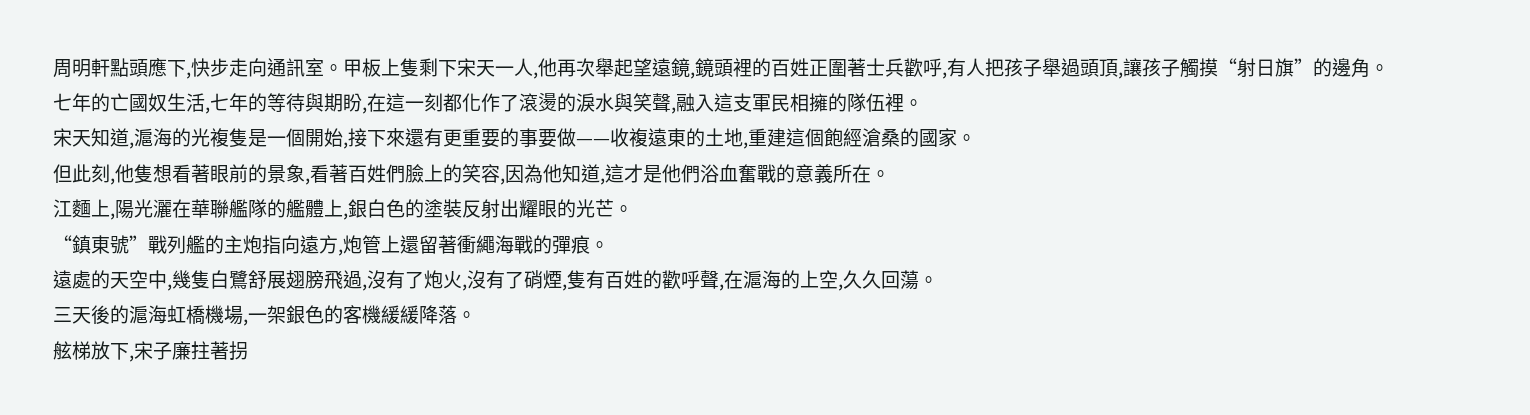周明軒點頭應下,快步走向通訊室。甲板上隻剩下宋天一人,他再次舉起望遠鏡,鏡頭裡的百姓正圍著士兵歡呼,有人把孩子舉過頭頂,讓孩子觸摸“射日旗”的邊角。
七年的亡國奴生活,七年的等待與期盼,在這一刻都化作了滾燙的淚水與笑聲,融入這支軍民相擁的隊伍裡。
宋天知道,滬海的光複隻是一個開始,接下來還有更重要的事要做——收複遠東的土地,重建這個飽經滄桑的國家。
但此刻,他隻想看著眼前的景象,看著百姓們臉上的笑容,因為他知道,這才是他們浴血奮戰的意義所在。
江麵上,陽光灑在華聯艦隊的艦體上,銀白色的塗裝反射出耀眼的光芒。
“鎮東號”戰列艦的主炮指向遠方,炮管上還留著衝繩海戰的彈痕。
遠處的天空中,幾隻白鷺舒展翅膀飛過,沒有了炮火,沒有了硝煙,隻有百姓的歡呼聲,在滬海的上空,久久回蕩。
三天後的滬海虹橋機場,一架銀色的客機緩緩降落。
舷梯放下,宋子廉拄著拐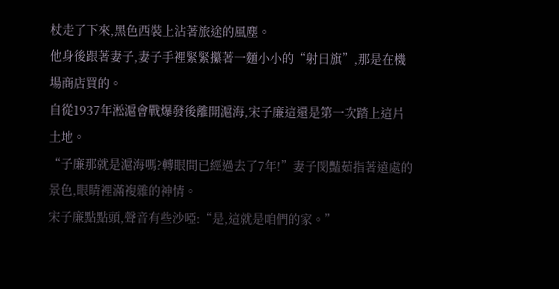杖走了下來,黑色西裝上沾著旅途的風塵。
他身後跟著妻子,妻子手裡緊緊攥著一麵小小的“射日旗”,那是在機場商店買的。
自從1937年淞滬會戰爆發後離開滬海,宋子廉這還是第一次踏上這片土地。
“子廉那就是滬海嗎?轉眼間已經過去了7年!”妻子閔豔茹指著遠處的景色,眼睛裡滿複雜的神情。
宋子廉點點頭,聲音有些沙啞:“是,這就是咱們的家。”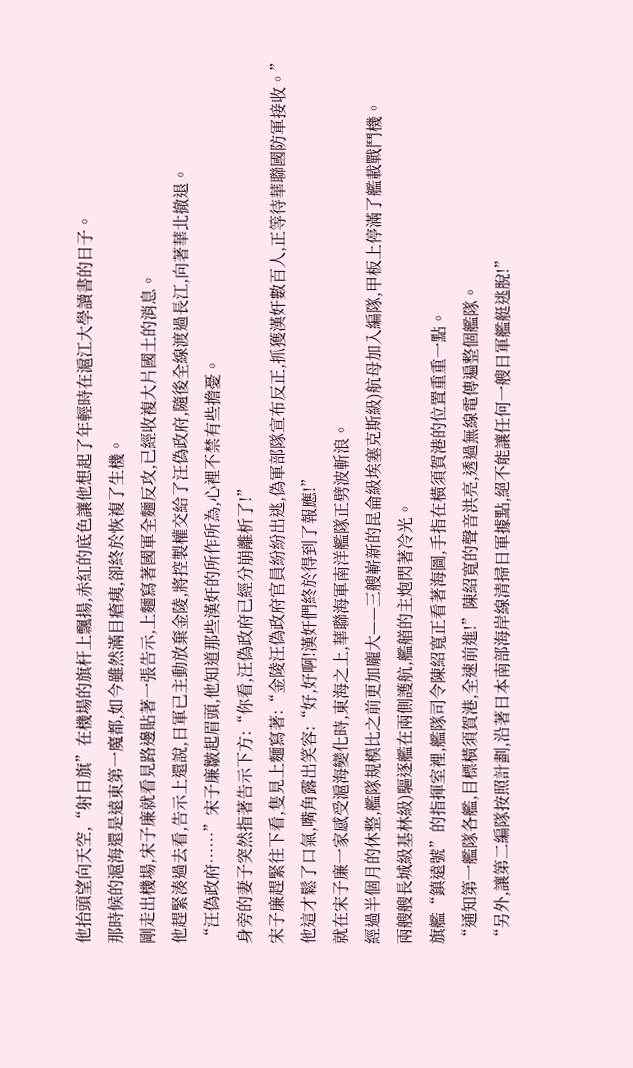他抬頭望向天空,“射日旗”在機場的旗杆上飄揚,赤紅的底色讓他想起了年輕時在滬江大學讀書的日子。
那時候的滬海還是遠東第一魔都,如今雖然滿目瘡痍,卻終於恢複了生機。
剛走出機場,宋子廉就看見路邊貼著一張告示,上麵寫著國軍全麵反攻,已經收複大片國土的消息。
他趕緊湊過去看,告示上還說,日軍已主動放棄金陵,將控製權交給了汪偽政府,隨後全線渡過長江,向著華北撤退。
“汪偽政府……”宋子廉皺起眉頭,他知道那些漢奸的所作所為,心裡不禁有些擔憂。
身旁的妻子突然指著告示下方:“你看,汪偽政府已經分崩離析了!”
宋子廉趕緊往下看,隻見上麵寫著:“金陵汪偽政府官員紛紛出逃,偽軍部隊宣布反正,抓獲漢奸數百人,正等待華聯國防軍接收。”
他這才鬆了口氣,嘴角露出笑容:“好,好啊!漢奸們終於得到了報應!”
就在宋子廉一家感受滬海變化時,東海之上,華聯海軍南洋艦隊正劈波斬浪。
經過半個月的休整,艦隊規模比之前更加龐大——三艘嶄新的昆侖級埃塞克斯級)航母加入編隊,甲板上停滿了艦載戰鬥機。
兩艘艘長城級基林級)驅逐艦在兩側護航,艦艏的主炮閃著冷光。
旗艦“鎮遠號”的指揮室裡,艦隊司令陳紹寬正看著海圖,手指在橫須賀港的位置重重一點。
“通知第一艦隊各艦,目標橫須賀港,全速前進!”陳紹寬的聲音洪亮,透過無線電傳遍整個艦隊。
“另外,讓第二編隊按照計劃,沿著日本南部海岸線清掃日軍據點,絕不能讓任何一艘日軍艦艇逃脫!”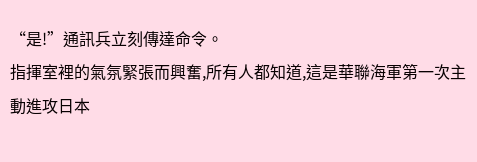“是!”通訊兵立刻傳達命令。
指揮室裡的氣氛緊張而興奮,所有人都知道,這是華聯海軍第一次主動進攻日本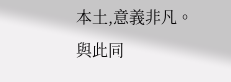本土,意義非凡。
與此同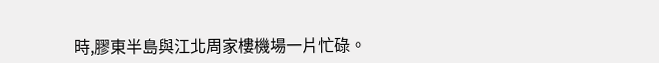時,膠東半島與江北周家樓機場一片忙碌。